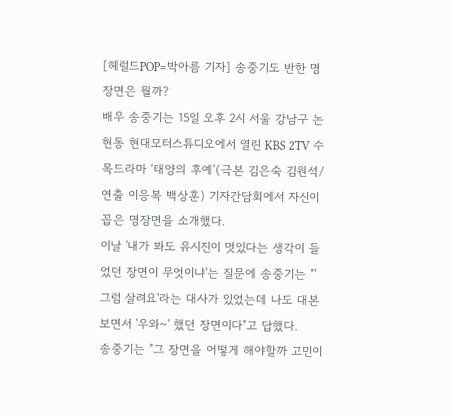[헤럴드POP=박아름 기자] 송중기도 반한 명장면은 뭘까?
배우 송중기는 15일 오후 2시 서울 강남구 논현동 현대모터스튜디오에서 열린 KBS 2TV 수목드라마 ‘태양의 후예’(극본 김은숙 김원석/연출 이응복 백상훈) 기자간담회에서 자신이 꼽은 명장면을 소개했다.
이날 '내가 봐도 유시진이 멋있다는 생각이 들었던 장면이 무엇이냐'는 질문에 송중기는 "'그럼 살려요'라는 대사가 있었는데 나도 대본 보면서 '우와~' 했던 장면이다"고 답했다.
송중기는 "그 장면을 어떻게 해야할까 고민이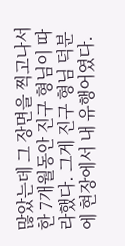많았는데 그 장면을 찍고나서 한 7개월동안 진구 형님이 따라했다. 그게 진구 형님 덕분에 현장에서 내 유행어였다.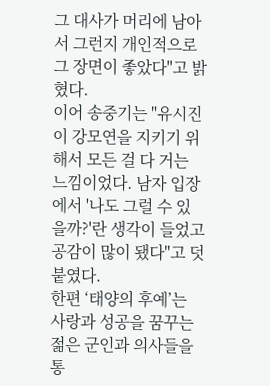그 대사가 머리에 남아서 그런지 개인적으로 그 장면이 좋았다"고 밝혔다.
이어 송중기는 "유시진이 강모연을 지키기 위해서 모든 걸 다 거는 느낌이었다. 남자 입장에서 '나도 그럴 수 있을까?'란 생각이 들었고 공감이 많이 됐다"고 덧붙였다.
한편 ‘태양의 후예’는 사랑과 성공을 꿈꾸는 젊은 군인과 의사들을 통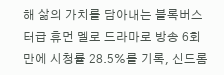해 삶의 가치를 담아내는 블록버스터급 휴먼 멜로 드라마로 방송 6회만에 시청률 28.5%를 기록, 신드롬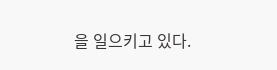을 일으키고 있다.